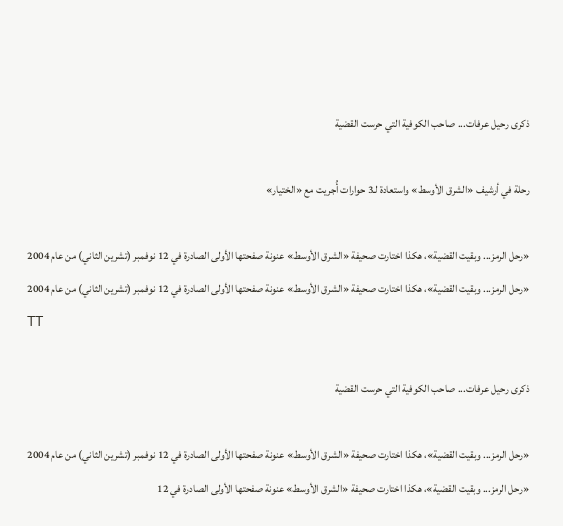ذكرى رحيل عرفات... صاحب الكوفية التي حرست القضية

رحلة في أرشيف «الشرق الأوسط» واستعادة لـ3 حوارات أُجريت مع «الختيار»

«رحل الرمز... وبقيت القضية»، هكذا اختارت صحيفة «الشرق الأوسط» عنونة صفحتها الأولى الصادرة في 12 نوفمبر (تشرين الثاني) من عام 2004
«رحل الرمز... وبقيت القضية»، هكذا اختارت صحيفة «الشرق الأوسط» عنونة صفحتها الأولى الصادرة في 12 نوفمبر (تشرين الثاني) من عام 2004
TT

ذكرى رحيل عرفات... صاحب الكوفية التي حرست القضية

«رحل الرمز... وبقيت القضية»، هكذا اختارت صحيفة «الشرق الأوسط» عنونة صفحتها الأولى الصادرة في 12 نوفمبر (تشرين الثاني) من عام 2004
«رحل الرمز... وبقيت القضية»، هكذا اختارت صحيفة «الشرق الأوسط» عنونة صفحتها الأولى الصادرة في 12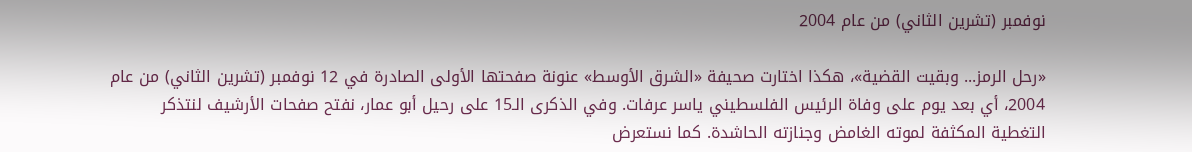نوفمبر (تشرين الثاني) من عام 2004

«رحل الرمز... وبقيت القضية»، هكذا اختارت صحيفة «الشرق الأوسط» عنونة صفحتها الأولى الصادرة في 12 نوفمبر (تشرين الثاني) من عام 2004، أي بعد يوم على وفاة الرئيس الفلسطيني ياسر عرفات. وفي الذكرى الـ15 على رحيل أبو عمار، نفتح صفحات الأرشيف لنتذكر التغطية المكثفة لموته الغامض وجنازته الحاشدة. كما نستعرض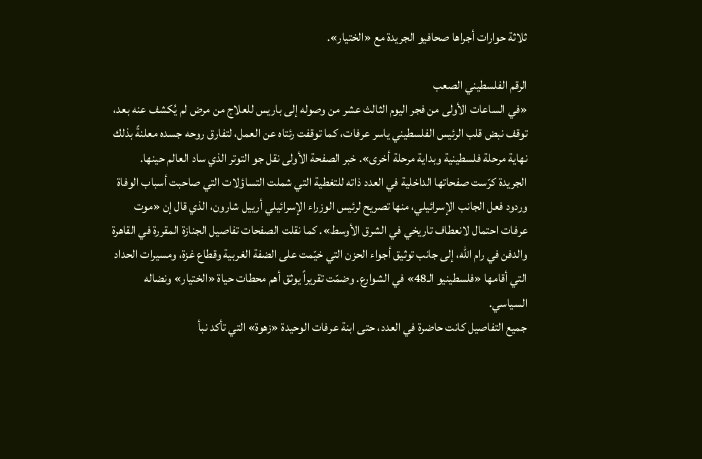ثلاثة حوارات أجراها صحافيو الجريدة مع «الختيار».

الرقم الفلسطيني الصعب
«في الساعات الأولى من فجر اليوم الثالث عشر من وصوله إلى باريس للعلاج من مرض لم يُكشف عنه بعد، توقف نبض قلب الرئيس الفلسطيني ياسر عرفات، كما توقفت رئتاه عن العمل، لتفارق روحه جسده معلنةً بذلك نهاية مرحلة فلسطينية وبداية مرحلة أخرى». خبر الصفحة الأولى نقل جو التوتر الذي ساد العالم حينها.
الجريدة كرّست صفحاتها الداخلية في العدد ذاته للتغطية التي شملت التساؤلات التي صاحبت أسباب الوفاة وردود فعل الجانب الإسرائيلي، منها تصريح لرئيس الوزراء الإسرائيلي أرييل شارون، الذي قال إن «موت عرفات احتمال لانعطاف تاريخي في الشرق الأوسط». كما نقلت الصفحات تفاصيل الجنازة المقررة في القاهرة والدفن في رام الله، إلى جانب توثيق أجواء الحزن التي خيّمت على الضفة الغربية وقطاع غزة، ومسيرات الحداد التي أقامها «فلسطينيو الـ48» في الشوارع. وضمّت تقريراً يوثق أهم محطات حياة «الختيار» ونضاله السياسي.
جميع التفاصيل كانت حاضرة في العدد، حتى ابنة عرفات الوحيدة «زهوة» التي تأكد نبأ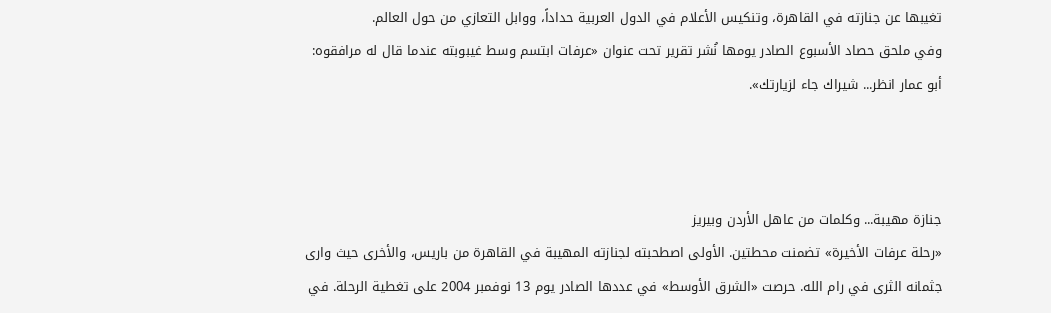تغيبها عن جنازته في القاهرة، وتنكيس الأعلام في الدول العربية حداداً، ووابل التعازي من حول العالم.
وفي ملحق حصاد الأسبوع الصادر يومها نُشر تقرير تحت عنوان «عرفات ابتسم وسط غيبوبته عندما قال له مرافقوه: أبو عمار انظر... شيراك جاء لزيارتك».



جنازة مهيبة... وكلمات من عاهل الأردن وبيريز
«رحلة عرفات الأخيرة» تضمنت محطتين. الأولى اصطحبته لجنازته المهيبة في القاهرة من باريس، والأخرى حيث وارى جثمانه الثرى في رام الله. حرصت «الشرق الأوسط» في عددها الصادر يوم 13 نوفمبر 2004 على تغطية الرحلة. في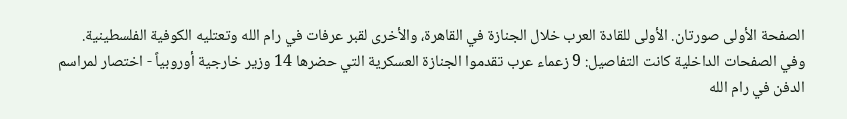الصفحة الأولى صورتان. الأولى للقادة العرب خلال الجنازة في القاهرة، والأخرى لقبر عرفات في رام الله وتعتليه الكوفية الفلسطينية.
وفي الصفحات الداخلية كانت التفاصيل: 9 زعماء عرب تقدموا الجنازة العسكرية التي حضرها 14 وزير خارجية أوروبياً - اختصار لمراسم الدفن في رام الله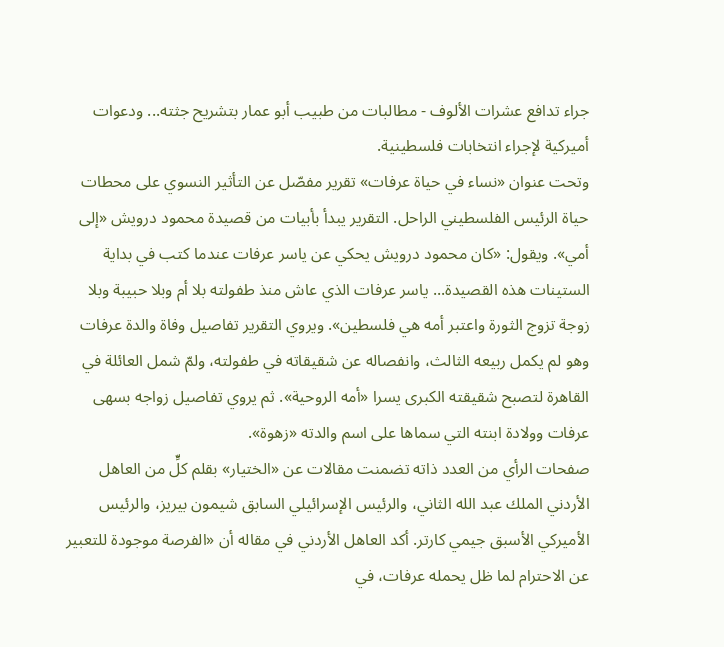جراء تدافع عشرات الألوف - مطالبات من طبيب أبو عمار بتشريح جثته... ودعوات أميركية لإجراء انتخابات فلسطينية.
وتحت عنوان «نساء في حياة عرفات» تقرير مفصّل عن التأثير النسوي على محطات حياة الرئيس الفلسطيني الراحل. التقرير يبدأ بأبيات من قصيدة محمود درويش «إلى أمي». ويقول: «كان محمود درويش يحكي عن ياسر عرفات عندما كتب في بداية الستينات هذه القصيدة... ياسر عرفات الذي عاش منذ طفولته بلا أم وبلا حبيبة وبلا زوجة تزوج الثورة واعتبر أمه هي فلسطين». ويروي التقرير تفاصيل وفاة والدة عرفات وهو لم يكمل ربيعه الثالث، وانفصاله عن شقيقاته في طفولته، ولمّ شمل العائلة في القاهرة لتصبح شقيقته الكبرى يسرا «أمه الروحية». ثم يروي تفاصيل زواجه بسهى عرفات وولادة ابنته التي سماها على اسم والدته «زهوة».
صفحات الرأي من العدد ذاته تضمنت مقالات عن «الختيار» بقلم كلٍّ من العاهل الأردني الملك عبد الله الثاني، والرئيس الإسرائيلي السابق شيمون بيريز، والرئيس الأميركي الأسبق جيمي كارتر. أكد العاهل الأردني في مقاله أن «الفرصة موجودة للتعبير عن الاحترام لما ظل يحمله عرفات، في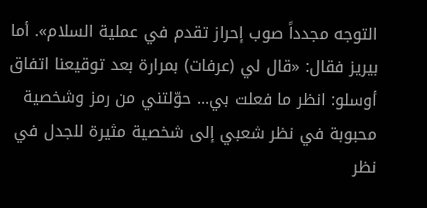التوجه مجدداً صوب إحراز تقدم في عملية السلام». أما بيريز فقال: «قال لي (عرفات) بمرارة بعد توقيعنا اتفاق أوسلو: انظر ما فعلت بي... حوّلتني من رمز وشخصية محبوبة في نظر شعبي إلى شخصية مثيرة للجدل في نظر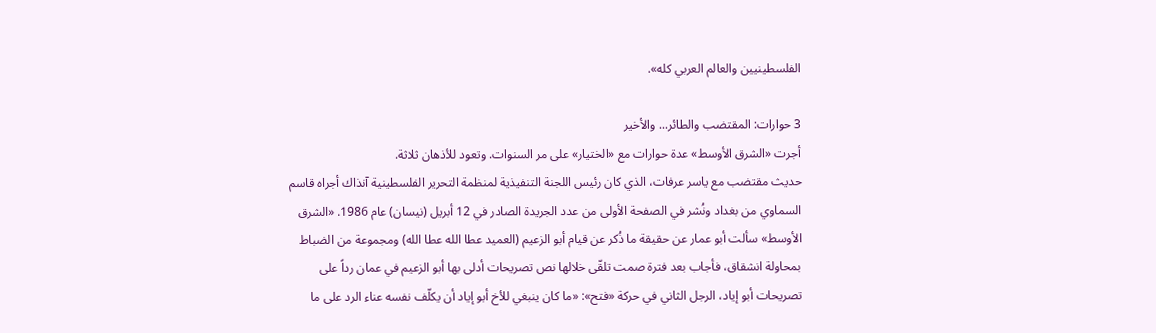الفلسطينيين والعالم العربي كله».

3 حوارات: المقتضب والطائر... والأخير
أجرت «الشرق الأوسط» عدة حوارات مع «الختيار» على مر السنوات. وتعود للأذهان ثلاثة.
حديث مقتضب مع ياسر عرفات، الذي كان رئيس اللجنة التنفيذية لمنظمة التحرير الفلسطينية آنذاك أجراه قاسم السماوي من بغداد ونُشر في الصفحة الأولى من عدد الجريدة الصادر في 12 أبريل (نيسان) عام 1986. «الشرق الأوسط» سألت أبو عمار عن حقيقة ما ذُكر عن قيام أبو الزعيم (العميد عطا الله عطا الله) ومجموعة من الضباط بمحاولة انشقاق، فأجاب بعد فترة صمت تلقّى خلالها نص تصريحات أدلى بها أبو الزعيم في عمان رداً على تصريحات أبو إياد، الرجل الثاني في حركة «فتح»: «ما كان ينبغي للأخ أبو إياد أن يكلّف نفسه عناء الرد على ما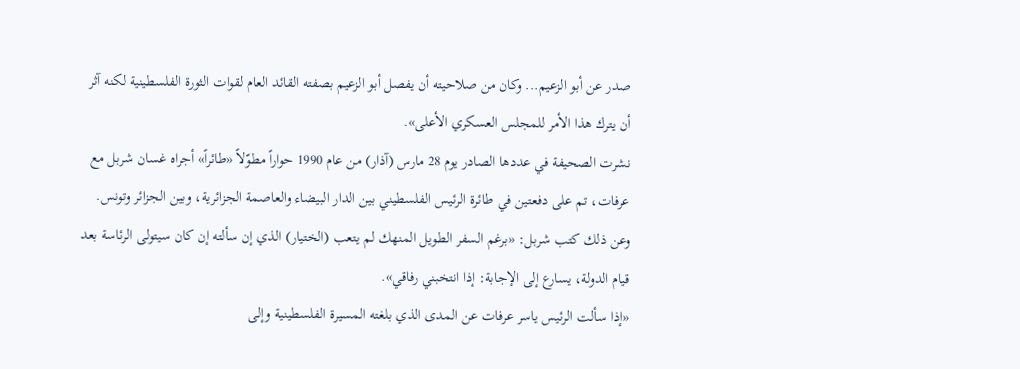صدر عن أبو الزعيم... وكان من صلاحيته أن يفصل أبو الزعيم بصفته القائد العام لقوات الثورة الفلسطينية لكنه آثر أن يترك هذا الأمر للمجلس العسكري الأعلى».
نشرت الصحيفة في عددها الصادر يوم 28 مارس (آذار) من عام 1990 حواراً مطوّلاً «طائراً» أجراه غسان شربل مع عرفات، تم على دفعتين في طائرة الرئيس الفلسطيني بين الدار البيضاء والعاصمة الجزائرية، وبين الجزائر وتونس. وعن ذلك كتب شربل: «برغم السفر الطويل المنهك لم يتعب (الختيار) الذي إن سألته إن كان سيتولى الرئاسة بعد قيام الدولة، يسارع إلى الإجابة: إذا انتخبني رفاقي».
«إذا سألت الرئيس ياسر عرفات عن المدى الذي بلغته المسيرة الفلسطينية وإلى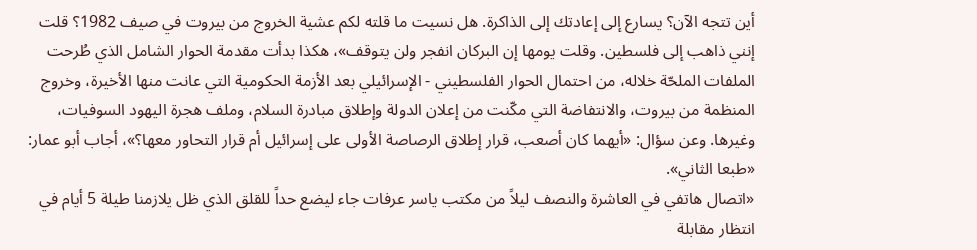أين تتجه الآن؟ يسارع إلى إعادتك إلى الذاكرة. هل نسيت ما قلته لكم عشية الخروج من بيروت في صيف 1982؟ قلت إنني ذاهب إلى فلسطين. وقلت يومها إن البركان انفجر ولن يتوقف»، هكذا بدأت مقدمة الحوار الشامل الذي طُرحت الملفات الملحّة خلاله، من احتمال الحوار الفلسطيني - الإسرائيلي بعد الأزمة الحكومية التي عانت منها الأخيرة، وخروج المنظمة من بيروت، والانتفاضة التي مكّنت من إعلان الدولة وإطلاق مبادرة السلام، وملف هجرة اليهود السوفيات، وغيرها. وعن سؤال: «أيهما كان أصعب، قرار إطلاق الرصاصة الأولى على إسرائيل أم قرار التحاور معها؟»، أجاب أبو عمار: «طبعا الثاني».
«اتصال هاتفي في العاشرة والنصف ليلاً من مكتب ياسر عرفات جاء ليضع حداً للقلق الذي ظل يلازمنا طيلة 5 أيام في انتظار مقابلة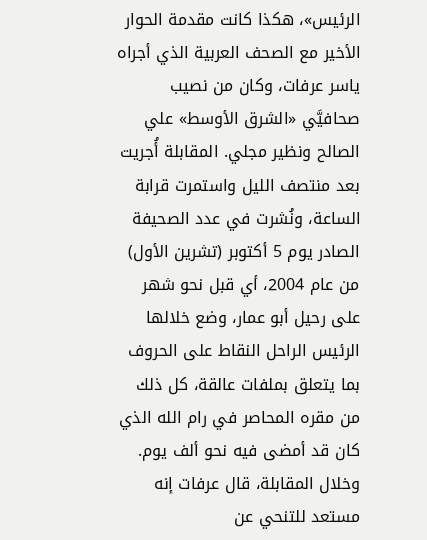الرئيس»، هكذا كانت مقدمة الحوار الأخير مع الصحف العربية الذي أجراه ياسر عرفات، وكان من نصيب صحافيَّي «الشرق الأوسط» علي الصالح ونظير مجلي. المقابلة أُجريت بعد منتصف الليل واستمرت قرابة الساعة، ونُشرت في عدد الصحيفة الصادر يوم 5 أكتوبر (تشرين الأول) من عام 2004، أي قبل نحو شهر على رحيل أبو عمار، وضع خلالها الرئيس الراحل النقاط على الحروف بما يتعلق بملفات عالقة، كل ذلك من مقره المحاصر في رام الله الذي كان قد أمضى فيه نحو ألف يوم.
وخلال المقابلة، قال عرفات إنه مستعد للتنحي عن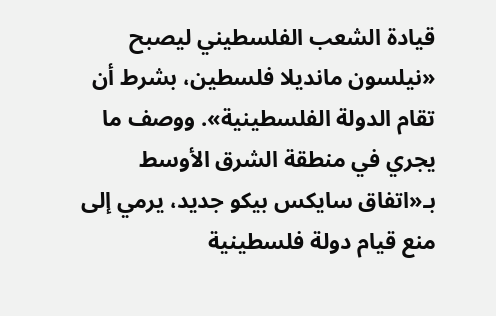قيادة الشعب الفلسطيني ليصبح «نيلسون مانديلا فلسطين، بشرط أن تقام الدولة الفلسطينية». ووصف ما يجري في منطقة الشرق الأوسط بـ«اتفاق سايكس بيكو جديد، يرمي إلى منع قيام دولة فلسطينية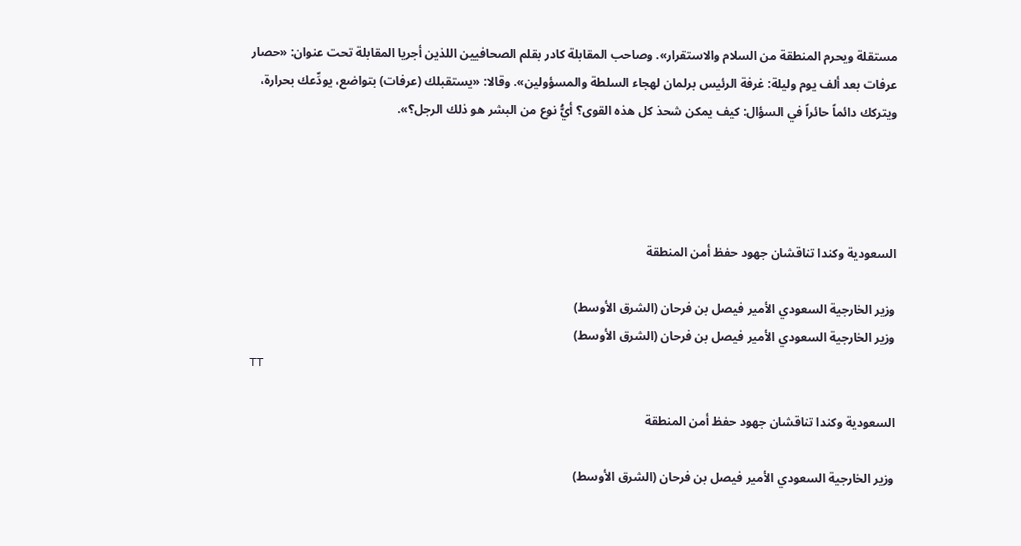مستقلة ويحرم المنطقة من السلام والاستقرار». وصاحب المقابلة كادر بقلم الصحافيين اللذين أجريا المقابلة تحت عنوان: «حصار عرفات بعد ألف يوم وليلة: غرفة الرئيس برلمان لهجاء السلطة والمسؤولين». وقالا: «يستقبلك (عرفات) بتواضع، يودِّعك بحرارة، ويتركك دائماً حائراً في السؤال: كيف يمكن شحذ كل هذه القوى؟ أيُّ نوع من البشر هو ذلك الرجل؟».




السعودية وكندا تناقشان جهود حفظ أمن المنطقة

وزير الخارجية السعودي الأمير فيصل بن فرحان (الشرق الأوسط)
وزير الخارجية السعودي الأمير فيصل بن فرحان (الشرق الأوسط)
TT

السعودية وكندا تناقشان جهود حفظ أمن المنطقة

وزير الخارجية السعودي الأمير فيصل بن فرحان (الشرق الأوسط)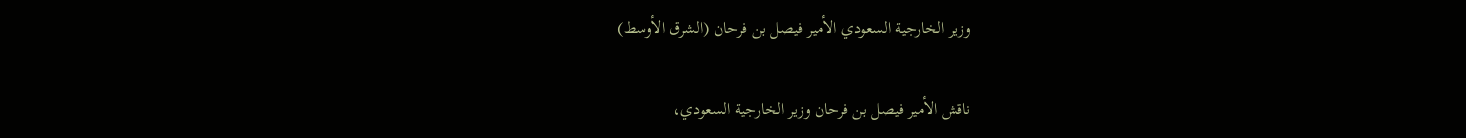وزير الخارجية السعودي الأمير فيصل بن فرحان (الشرق الأوسط)

ناقش الأمير فيصل بن فرحان وزير الخارجية السعودي،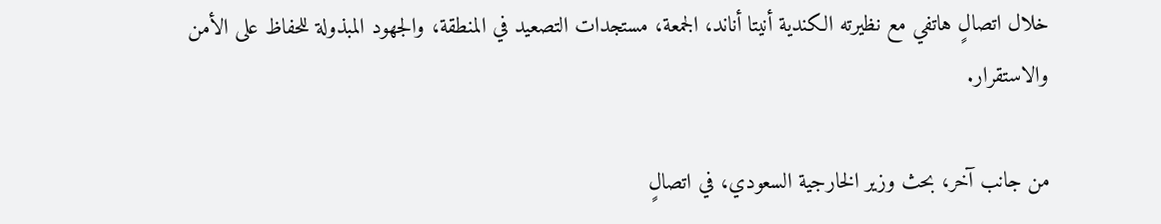خلال اتصالٍ هاتفي مع نظيرته الكندية أنيتا أناند، الجمعة، مستجدات التصعيد في المنطقة، والجهود المبذولة للحفاظ على الأمن والاستقرار.

من جانب آخر، بحث وزير الخارجية السعودي، في اتصالٍ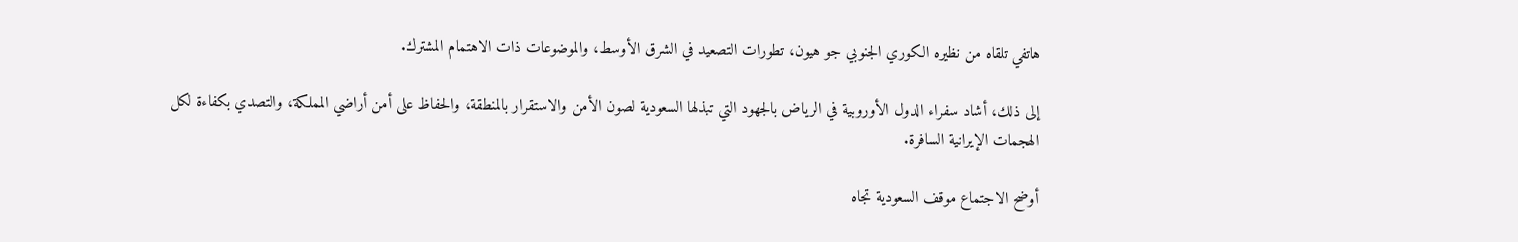هاتفي تلقاه من نظيره الكوري الجنوبي جو هيون، تطورات التصعيد في الشرق الأوسط، والموضوعات ذات الاهتمام المشترك.

إلى ذلك، أشاد سفراء الدول الأوروبية في الرياض بالجهود التي تبذلها السعودية لصون الأمن والاستقرار بالمنطقة، والحفاظ على أمن أراضي المملكة، والتصدي بكفاءة لكل الهجمات الإيرانية السافرة.

أوضح الاجتماع موقف السعودية تجاه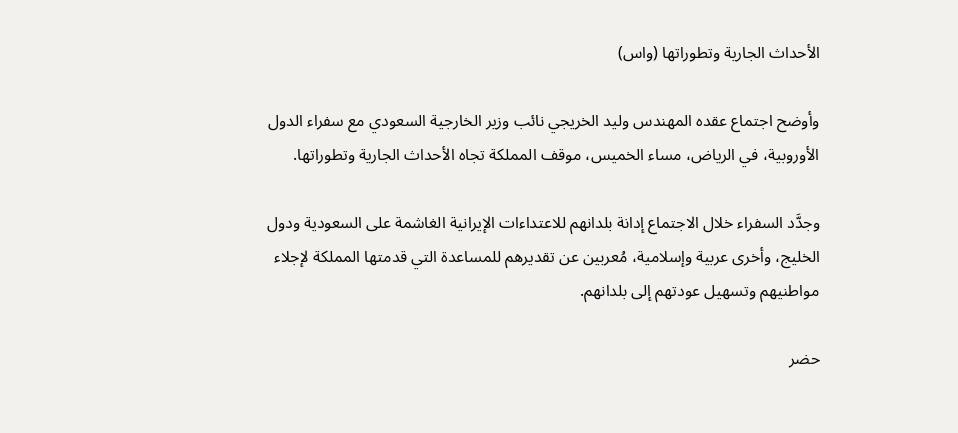الأحداث الجارية وتطوراتها (واس)

وأوضح اجتماع عقده المهندس وليد الخريجي نائب وزير الخارجية السعودي مع سفراء الدول الأوروبية، في الرياض، مساء الخميس، موقف المملكة تجاه الأحداث الجارية وتطوراتها.

وجدَّد السفراء خلال الاجتماع إدانة بلدانهم للاعتداءات الإيرانية الغاشمة على السعودية ودول الخليج، وأخرى عربية وإسلامية، مُعربين عن تقديرهم للمساعدة التي قدمتها المملكة لإجلاء مواطنيهم وتسهيل عودتهم إلى بلدانهم.

حضر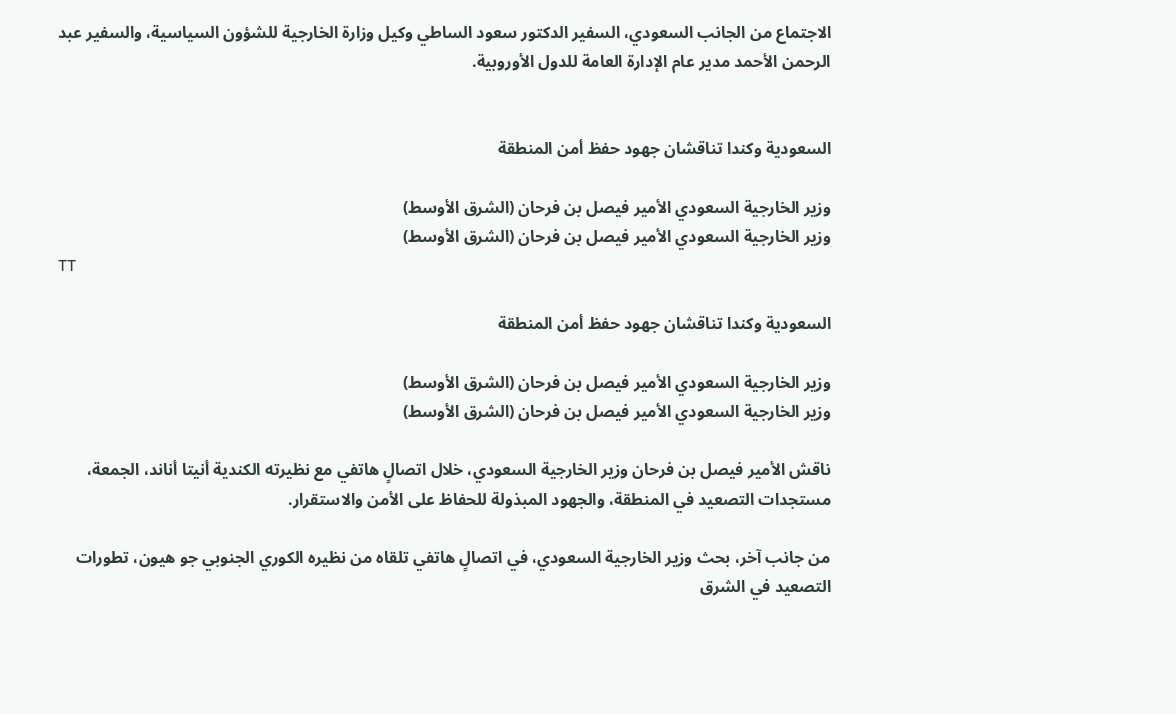الاجتماع من الجانب السعودي، السفير الدكتور سعود الساطي وكيل وزارة الخارجية للشؤون السياسية، والسفير عبد الرحمن الأحمد مدير عام الإدارة العامة للدول الأوروبية.


السعودية وكندا تناقشان جهود حفظ أمن المنطقة

وزير الخارجية السعودي الأمير فيصل بن فرحان (الشرق الأوسط)
وزير الخارجية السعودي الأمير فيصل بن فرحان (الشرق الأوسط)
TT

السعودية وكندا تناقشان جهود حفظ أمن المنطقة

وزير الخارجية السعودي الأمير فيصل بن فرحان (الشرق الأوسط)
وزير الخارجية السعودي الأمير فيصل بن فرحان (الشرق الأوسط)

ناقش الأمير فيصل بن فرحان وزير الخارجية السعودي، خلال اتصالٍ هاتفي مع نظيرته الكندية أنيتا أناند، الجمعة، مستجدات التصعيد في المنطقة، والجهود المبذولة للحفاظ على الأمن والاستقرار.

من جانب آخر، بحث وزير الخارجية السعودي، في اتصالٍ هاتفي تلقاه من نظيره الكوري الجنوبي جو هيون، تطورات التصعيد في الشرق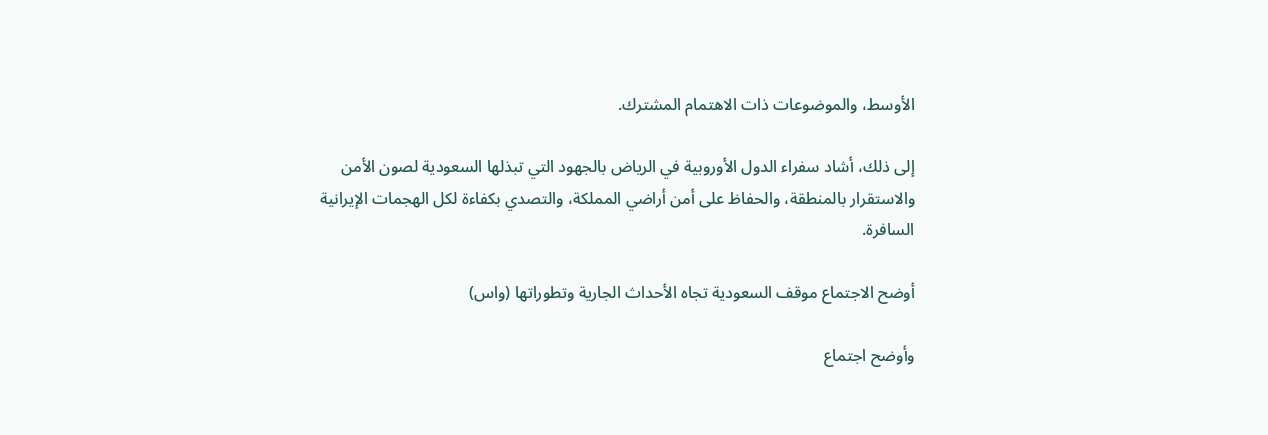الأوسط، والموضوعات ذات الاهتمام المشترك.

إلى ذلك، أشاد سفراء الدول الأوروبية في الرياض بالجهود التي تبذلها السعودية لصون الأمن والاستقرار بالمنطقة، والحفاظ على أمن أراضي المملكة، والتصدي بكفاءة لكل الهجمات الإيرانية السافرة.

أوضح الاجتماع موقف السعودية تجاه الأحداث الجارية وتطوراتها (واس)

وأوضح اجتماع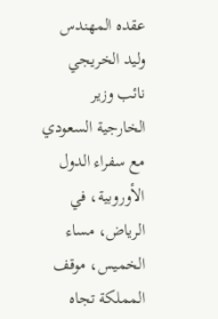عقده المهندس وليد الخريجي نائب وزير الخارجية السعودي مع سفراء الدول الأوروبية، في الرياض، مساء الخميس، موقف المملكة تجاه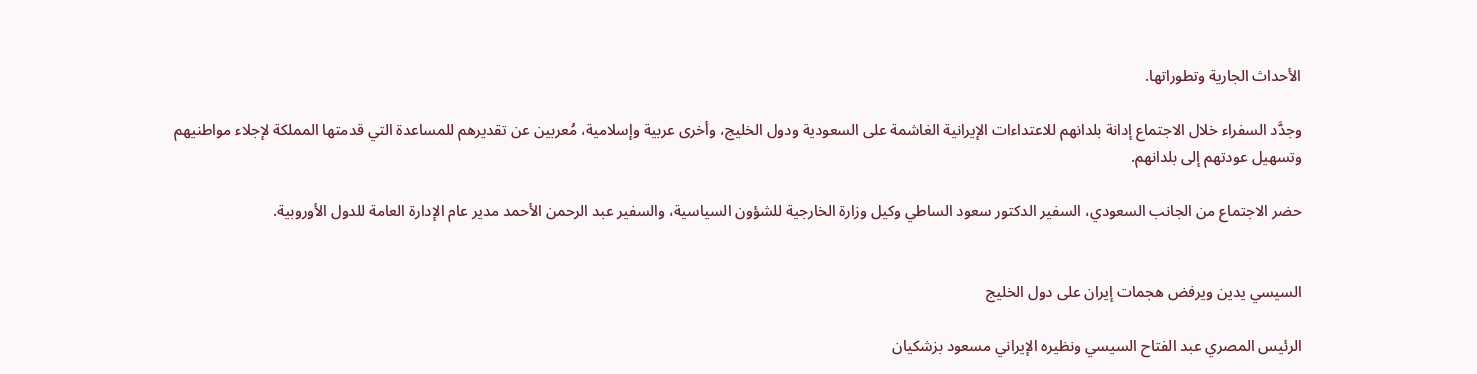الأحداث الجارية وتطوراتها.

وجدَّد السفراء خلال الاجتماع إدانة بلدانهم للاعتداءات الإيرانية الغاشمة على السعودية ودول الخليج، وأخرى عربية وإسلامية، مُعربين عن تقديرهم للمساعدة التي قدمتها المملكة لإجلاء مواطنيهم وتسهيل عودتهم إلى بلدانهم.

حضر الاجتماع من الجانب السعودي، السفير الدكتور سعود الساطي وكيل وزارة الخارجية للشؤون السياسية، والسفير عبد الرحمن الأحمد مدير عام الإدارة العامة للدول الأوروبية.


السيسي يدين ويرفض هجمات إيران على دول الخليج

الرئيس المصري عبد الفتاح السيسي ونظيره الإيراني مسعود بزشكيان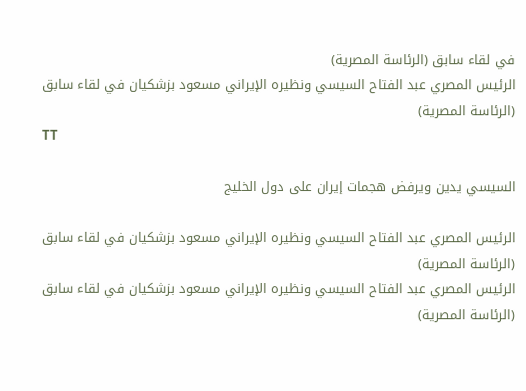في لقاء سابق (الرئاسة المصرية)
الرئيس المصري عبد الفتاح السيسي ونظيره الإيراني مسعود بزشكيان في لقاء سابق (الرئاسة المصرية)
TT

السيسي يدين ويرفض هجمات إيران على دول الخليج

الرئيس المصري عبد الفتاح السيسي ونظيره الإيراني مسعود بزشكيان في لقاء سابق (الرئاسة المصرية)
الرئيس المصري عبد الفتاح السيسي ونظيره الإيراني مسعود بزشكيان في لقاء سابق (الرئاسة المصرية)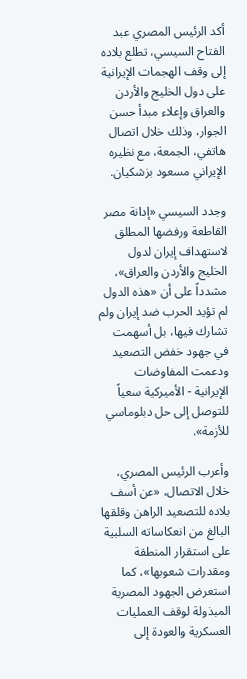أكد الرئيس المصري عبد الفتاح السيسي، تطلع بلاده إلى وقف الهجمات الإيرانية على دول الخليج والأردن والعراق وإعلاء مبدأ حسن الجوار، وذلك خلال اتصال هاتفي، الجمعة، مع نظيره الإيراني مسعود بزشكيان.

وجدد السيسي «إدانة مصر القاطعة ورفضها المطلق لاستهداف إيران لدول الخليج والأردن والعراق»، مشدداً على أن «هذه الدول لم تؤيد الحرب ضد إيران ولم تشارك فيها، بل أسهمت في جهود خفض التصعيد ودعمت المفاوضات الإيرانية - الأميركية سعياً للتوصل إلى حل دبلوماسي للأزمة».

وأعرب الرئيس المصري، خلال الاتصال، «عن أسف بلاده للتصعيد الراهن وقلقها البالغ من انعكاساته السلبية على استقرار المنطقة ومقدرات شعوبها»، كما استعرض الجهود المصرية المبذولة لوقف العمليات العسكرية والعودة إلى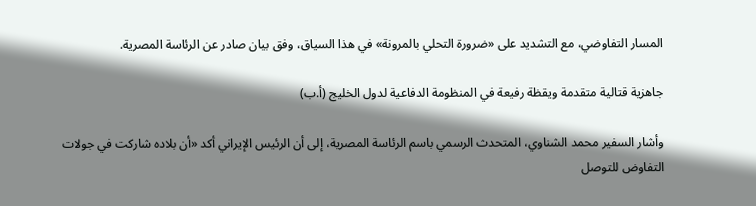المسار التفاوضي، مع التشديد على «ضرورة التحلي بالمرونة» في هذا السياق، وفق بيان صادر عن الرئاسة المصرية.

جاهزية قتالية متقدمة ويقظة رفيعة في المنظومة الدفاعية لدول الخليج (أ.ب)

وأشار السفير محمد الشناوي، المتحدث الرسمي باسم الرئاسة المصرية، إلى أن الرئيس الإيراني أكد «أن بلاده شاركت في جولات التفاوض للتوصل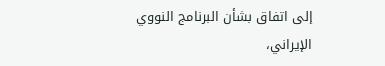إلى اتفاق بشأن البرنامج النووي الإيراني،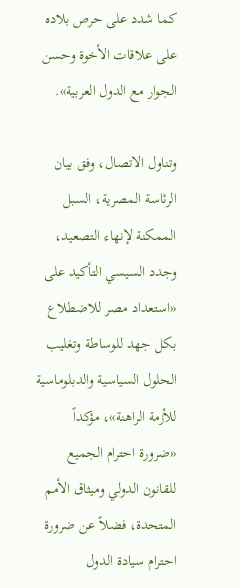كما شدد على حرص بلاده على علاقات الأخوة وحسن الجوار مع الدول العربية».

وتناول الاتصال، وفق بيان الرئاسة المصرية، السبل الممكنة لإنهاء التصعيد، وجدد السيسي التأكيد على «استعداد مصر للاضطلاع بكل جهد للوساطة وتغليب الحلول السياسية والدبلوماسية للأزمة الراهنة»، مؤكداً «ضرورة احترام الجميع للقانون الدولي وميثاق الأمم المتحدة، فضلاً عن ضرورة احترام سيادة الدول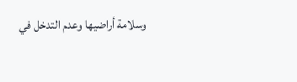وسلامة أراضيها وعدم التدخل في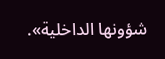شؤونها الداخلية».